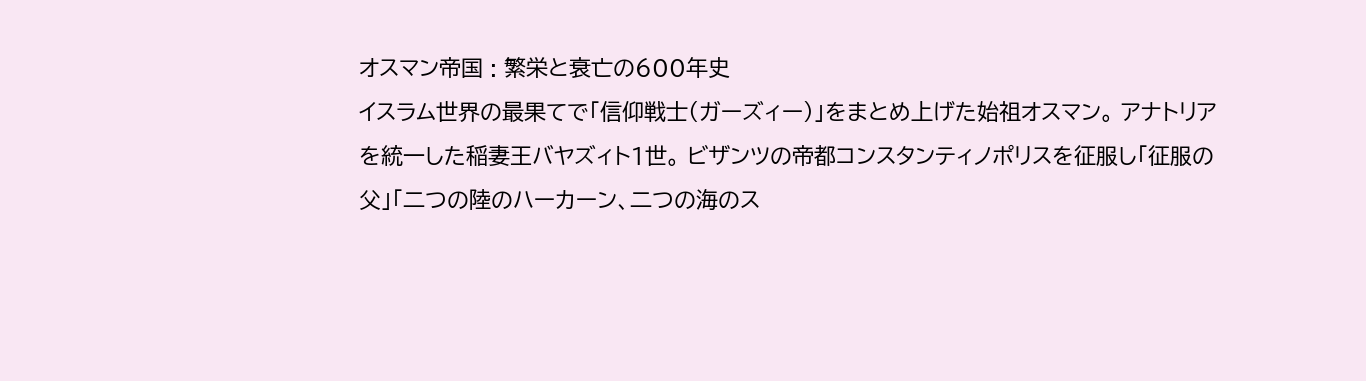オスマン帝国 : 繁栄と衰亡の600年史
イスラム世界の最果てで「信仰戦士(ガーズィー)」をまとめ上げた始祖オスマン。 アナトリアを統一した稲妻王バヤズィト1世。 ビザンツの帝都コンスタンティノポリスを征服し「征服の父」「二つの陸のハーカーン、二つの海のス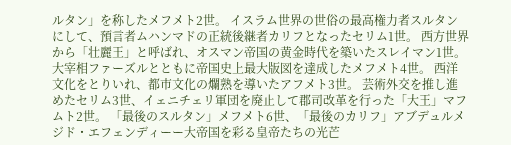ルタン」を称したメフメト2世。 イスラム世界の世俗の最高権力者スルタンにして、預言者ムハンマドの正統後継者カリフとなったセリム1世。 西方世界から「壮麗王」と呼ばれ、オスマン帝国の黄金時代を築いたスレイマン1世。 大宰相ファーズルとともに帝国史上最大版図を達成したメフメト4世。 西洋文化をとりいれ、都市文化の爛熟を導いたアフメト3世。 芸術外交を推し進めたセリム3世、イェニチェリ軍団を廃止して郡司改革を行った「大王」マフムト2世。 「最後のスルタン」メフメト6世、「最後のカリフ」アブデュルメジド・エフェンディーー大帝国を彩る皇帝たちの光芒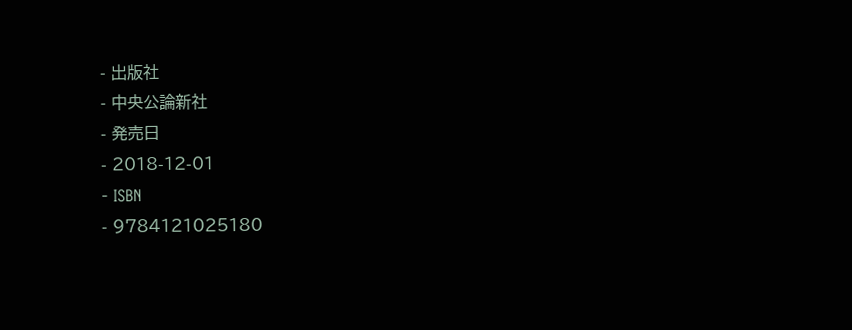- 出版社
- 中央公論新社
- 発売日
- 2018-12-01
- ISBN
- 9784121025180